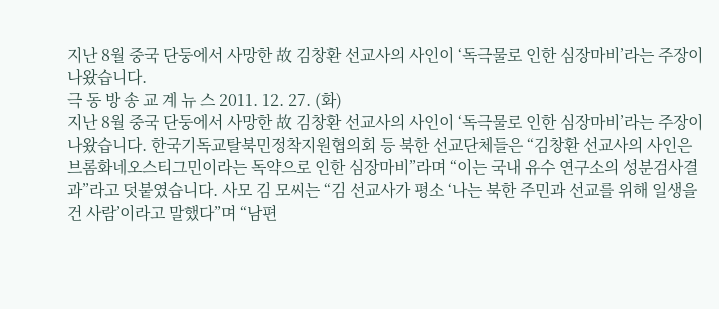지난 8월 중국 단둥에서 사망한 故 김창환 선교사의 사인이 ‘독극물로 인한 심장마비’라는 주장이 나왔습니다.
극 동 방 송 교 계 뉴 스 2011. 12. 27. (화)
지난 8월 중국 단둥에서 사망한 故 김창환 선교사의 사인이 ‘독극물로 인한 심장마비’라는 주장이 나왔습니다. 한국기독교탈북민정착지원협의회 등 북한 선교단체들은 “김창환 선교사의 사인은 브롬화네오스티그민이라는 독약으로 인한 심장마비”라며 “이는 국내 유수 연구소의 성분검사결과”라고 덧붙였습니다. 사모 김 모씨는 “김 선교사가 평소 ‘나는 북한 주민과 선교를 위해 일생을 건 사람’이라고 말했다”며 “남편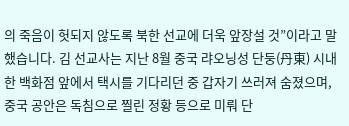의 죽음이 헛되지 않도록 북한 선교에 더욱 앞장설 것”이라고 말했습니다. 김 선교사는 지난 8월 중국 랴오닝성 단둥(丹東) 시내 한 백화점 앞에서 택시를 기다리던 중 갑자기 쓰러져 숨졌으며, 중국 공안은 독침으로 찔린 정황 등으로 미뤄 단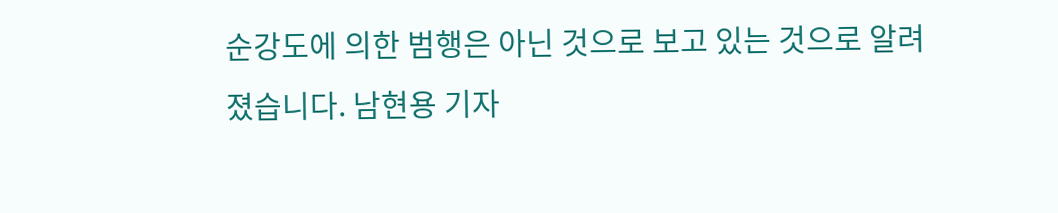순강도에 의한 범행은 아닌 것으로 보고 있는 것으로 알려졌습니다. 남현용 기자